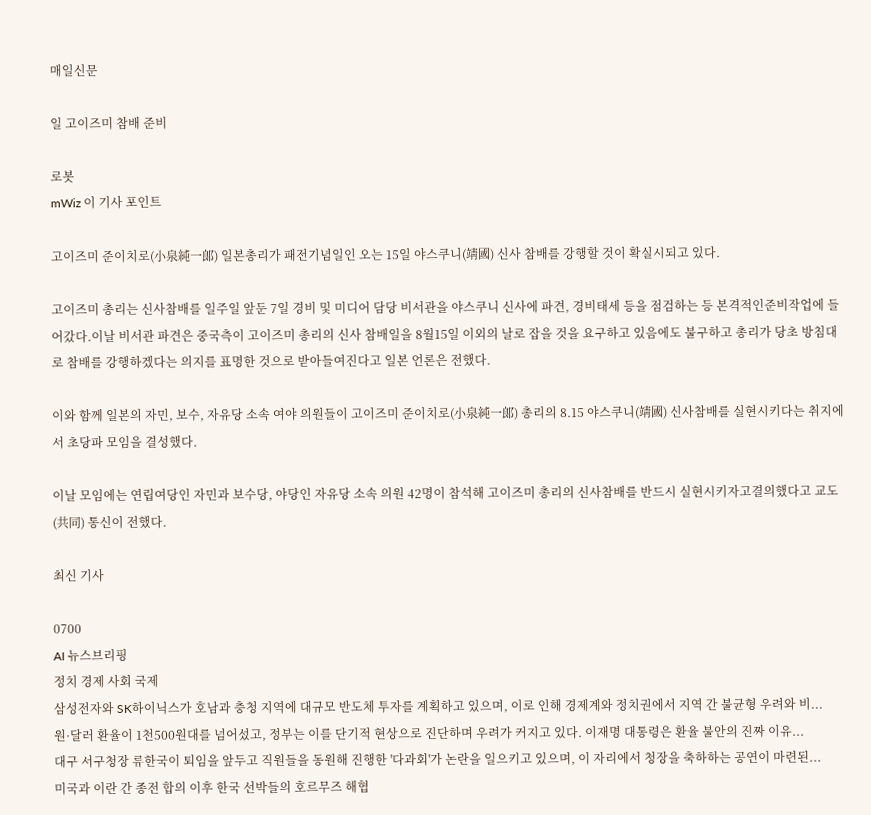매일신문

일 고이즈미 참배 준비

로봇
mWiz 이 기사 포인트

고이즈미 준이치로(小泉純一郞) 일본총리가 패전기념일인 오는 15일 야스쿠니(靖國) 신사 참배를 강행할 것이 확실시되고 있다.

고이즈미 총리는 신사참배를 일주일 앞둔 7일 경비 및 미디어 담당 비서관을 야스쿠니 신사에 파견, 경비태세 등을 점검하는 등 본격적인준비작업에 들어갔다.이날 비서관 파견은 중국측이 고이즈미 총리의 신사 참배일을 8월15일 이외의 날로 잡을 것을 요구하고 있음에도 불구하고 총리가 당초 방침대로 참배를 강행하겠다는 의지를 표명한 것으로 받아들여진다고 일본 언론은 전했다.

이와 함께 일본의 자민, 보수, 자유당 소속 여야 의원들이 고이즈미 준이치로(小泉純一郞) 총리의 8.15 야스쿠니(靖國) 신사참배를 실현시키다는 취지에서 초당파 모임을 결성했다.

이날 모임에는 연립여당인 자민과 보수당, 야당인 자유당 소속 의원 42명이 참석해 고이즈미 총리의 신사참배를 반드시 실현시키자고결의했다고 교도(共同) 통신이 전했다.

최신 기사

0700
AI 뉴스브리핑
정치 경제 사회 국제
삼성전자와 SK하이닉스가 호남과 충청 지역에 대규모 반도체 투자를 계획하고 있으며, 이로 인해 경제계와 정치권에서 지역 간 불균형 우려와 비...
원·달러 환율이 1천500원대를 넘어섰고, 정부는 이를 단기적 현상으로 진단하며 우려가 커지고 있다. 이재명 대통령은 환율 불안의 진짜 이유...
대구 서구청장 류한국이 퇴임을 앞두고 직원들을 동원해 진행한 '다과회'가 논란을 일으키고 있으며, 이 자리에서 청장을 축하하는 공연이 마련된...
미국과 이란 간 종전 합의 이후 한국 선박들의 호르무즈 해협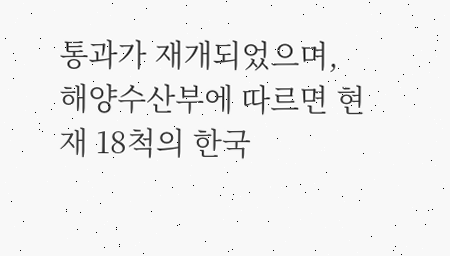통과가 재개되었으며, 해양수산부에 따르면 현재 18척의 한국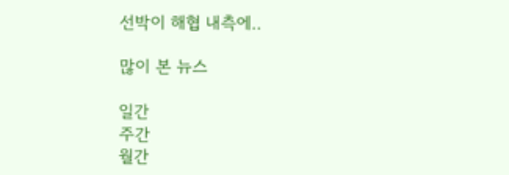선박이 해협 내측에..

많이 본 뉴스

일간
주간
월간